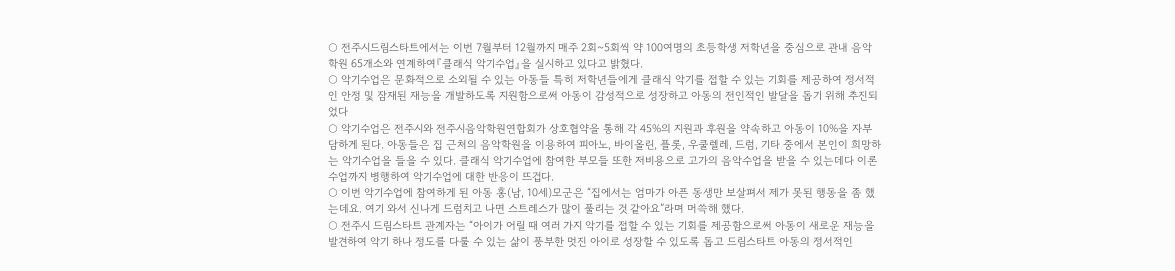○ 전주시드림스타트에서는 이번 7월부터 12월까지 매주 2회~5회씩 약 100여명의 초등학생 저학년을 중심으로 관내 음악학원 65개소와 연계하여『클래식 악기수업』을 실시하고 있다고 밝혔다.
○ 악기수업은 문화적으로 소외될 수 있는 아동들 특히 저학년들에게 클래식 악기를 접할 수 있는 기회를 제공하여 정서적인 안정 및 잠재된 재능을 개발하도록 지원함으로써 아동이 감성적으로 성장하고 아동의 전인적인 발달을 돕기 위해 추진되었다
○ 악기수업은 전주시와 전주시음악학원연합회가 상호협약을 통해 각 45%의 지원과 후원을 약속하고 아동이 10%을 자부담하게 된다. 아동들은 집 근처의 음악학원을 이용하여 피아노, 바이올린, 플롯, 우쿨렐레, 드럼, 기타 중에서 본인이 희망하는 악기수업을 들을 수 있다. 클래식 악기수업에 참여한 부모들 또한 저비용으로 고가의 음악수업을 받을 수 있는데다 이론수업까지 병행하여 악기수업에 대한 반응이 뜨겁다.
○ 이번 악기수업에 참여하게 된 아동 홍(남, 10세)모군은 “집에서는 엄마가 아픈 동생만 보살펴서 제가 못된 행동을 좀 했는데요. 여기 와서 신나게 드럼치고 나면 스트레스가 많이 풀리는 것 같아요”라며 머쓱해 했다.
○ 전주시 드림스타트 관계자는 “아이가 어릴 때 여러 가지 악기를 접할 수 있는 기회를 제공함으로써 아동이 새로운 재능을 발견하여 악기 하나 정도를 다룰 수 있는 삶이 풍부한 멋진 아이로 성장할 수 있도록 돕고 드림스타트 아동의 정서적인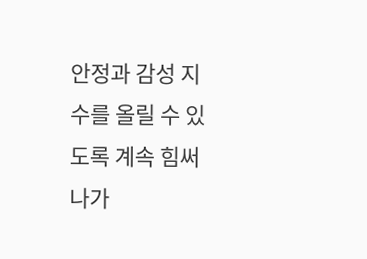안정과 감성 지수를 올릴 수 있도록 계속 힘써 나가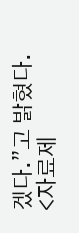겠다.”고 밝혔다.
<자료제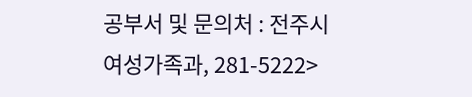공부서 및 문의처 : 전주시 여성가족과, 281-5222>